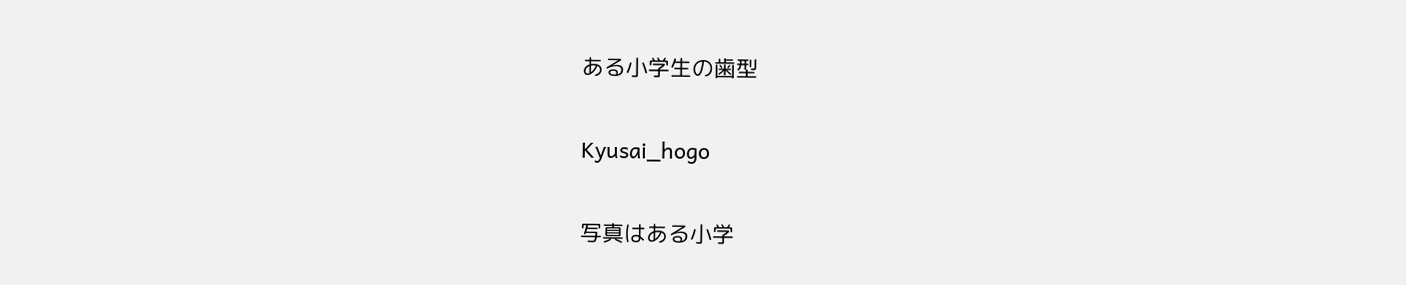ある小学生の歯型

Kyusai_hogo

写真はある小学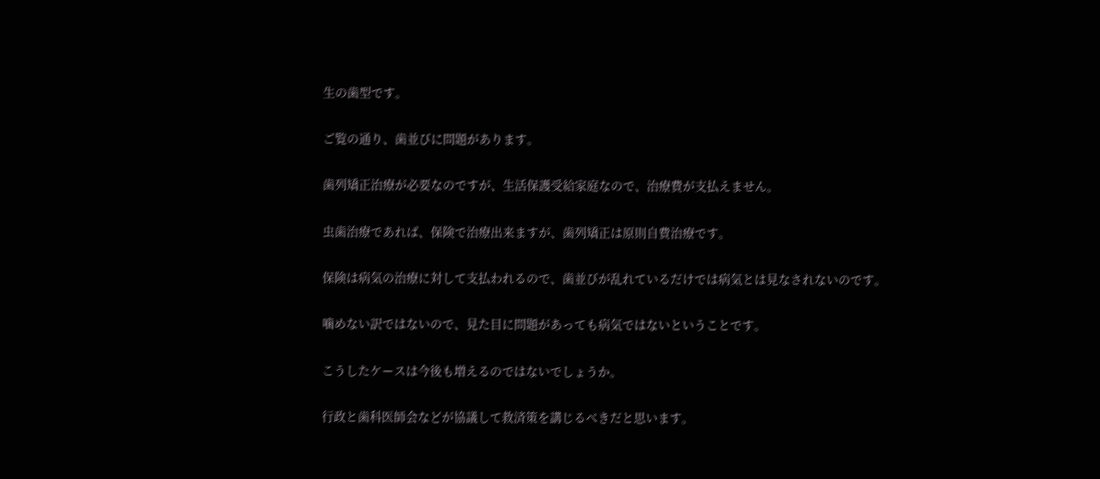生の歯型です。

ご覧の通り、歯並びに問題があります。

歯列矯正治療が必要なのですが、生活保護受給家庭なので、治療費が支払えません。

虫歯治療であれば、保険で治療出来ますが、歯列矯正は原則自費治療です。

保険は病気の治療に対して支払われるので、歯並びが乱れているだけでは病気とは見なされないのです。

噛めない訳ではないので、見た目に問題があっても病気ではないということです。

こうしたケースは今後も増えるのではないでしょうか。

行政と歯科医師会などが協議して救済策を講じるべきだと思います。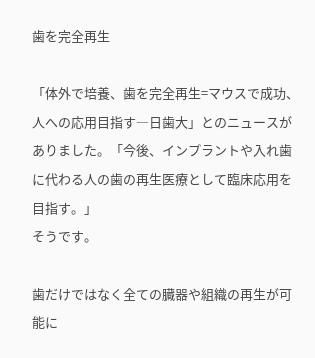歯を完全再生

「体外で培養、歯を完全再生=マウスで成功、人への応用目指す―日歯大」とのニュースがありました。「今後、インプラントや入れ歯に代わる人の歯の再生医療として臨床応用を目指す。」
そうです。

歯だけではなく全ての臓器や組織の再生が可能に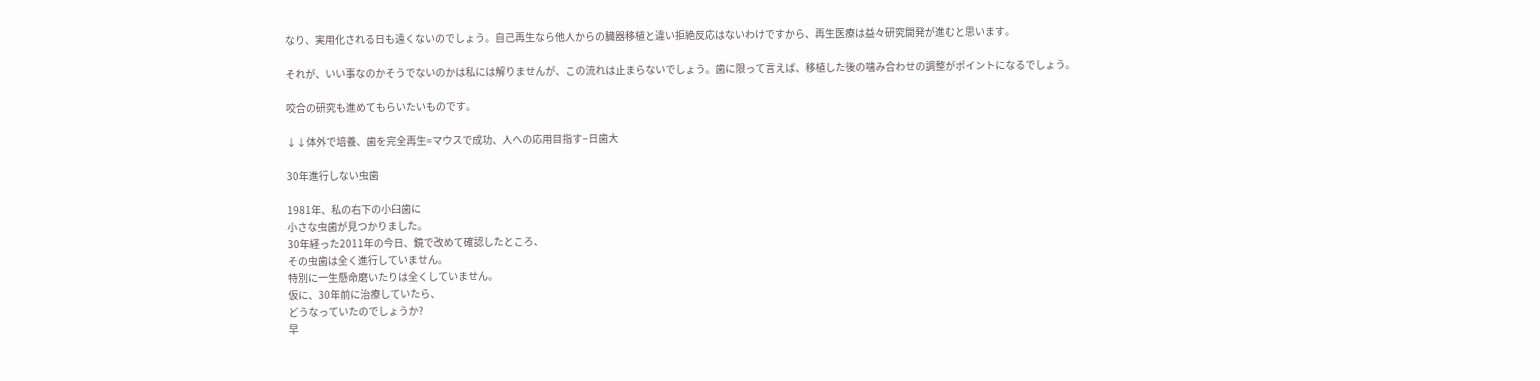なり、実用化される日も遠くないのでしょう。自己再生なら他人からの臓器移植と違い拒絶反応はないわけですから、再生医療は益々研究開発が進むと思います。

それが、いい事なのかそうでないのかは私には解りませんが、この流れは止まらないでしょう。歯に限って言えば、移植した後の噛み合わせの調整がポイントになるでしょう。

咬合の研究も進めてもらいたいものです。

↓↓体外で培養、歯を完全再生=マウスで成功、人への応用目指す−日歯大

30年進行しない虫歯

1981年、私の右下の小臼歯に
小さな虫歯が見つかりました。
30年経った2011年の今日、鏡で改めて確認したところ、
その虫歯は全く進行していません。
特別に一生懸命磨いたりは全くしていません。
仮に、30年前に治療していたら、
どうなっていたのでしょうか?
早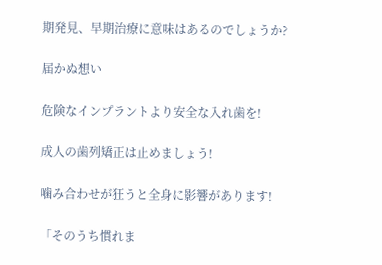期発見、早期治療に意味はあるのでしょうか?

届かぬ想い

危険なインプラントより安全な入れ歯を!

成人の歯列矯正は止めましょう!

噛み合わせが狂うと全身に影響があります!

「そのうち慣れま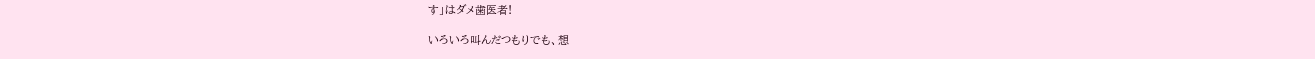す」はダメ歯医者!

いろいろ叫んだつもりでも、想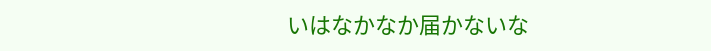いはなかなか届かないな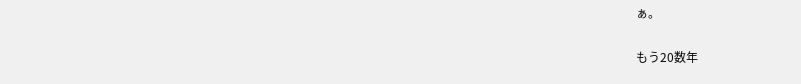ぁ。

もう20数年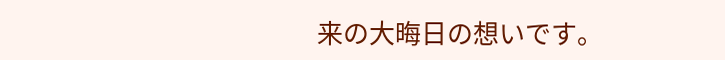来の大晦日の想いです。